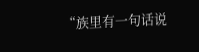“族里有一句话说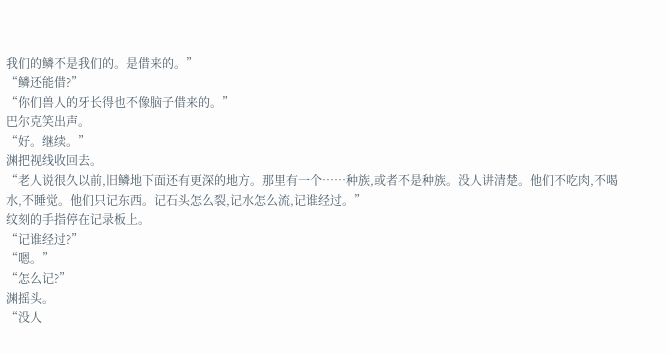我们的鳞不是我们的。是借来的。”
“鳞还能借?”
“你们兽人的牙长得也不像脑子借来的。”
巴尔克笑出声。
“好。继续。”
渊把视线收回去。
“老人说很久以前,旧鳞地下面还有更深的地方。那里有一个……种族,或者不是种族。没人讲清楚。他们不吃肉,不喝水,不睡觉。他们只记东西。记石头怎么裂,记水怎么流,记谁经过。”
纹刻的手指停在记录板上。
“记谁经过?”
“嗯。”
“怎么记?”
渊摇头。
“没人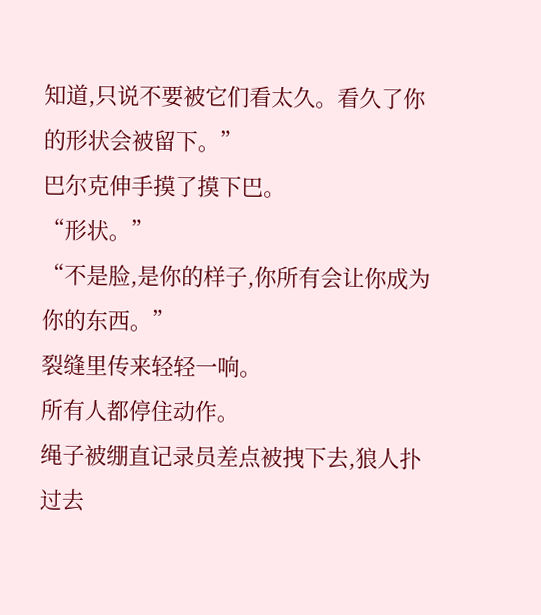知道,只说不要被它们看太久。看久了你的形状会被留下。”
巴尔克伸手摸了摸下巴。
“形状。”
“不是脸,是你的样子,你所有会让你成为你的东西。”
裂缝里传来轻轻一响。
所有人都停住动作。
绳子被绷直记录员差点被拽下去,狼人扑过去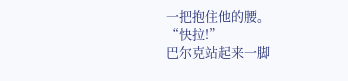一把抱住他的腰。
“快拉!”
巴尔克站起来一脚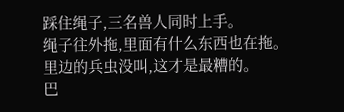踩住绳子,三名兽人同时上手。
绳子往外拖,里面有什么东西也在拖。
里边的兵虫没叫,这才是最糟的。
巴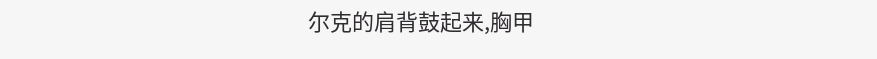尔克的肩背鼓起来,胸甲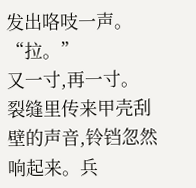发出咯吱一声。
“拉。”
又一寸,再一寸。
裂缝里传来甲壳刮壁的声音,铃铛忽然响起来。兵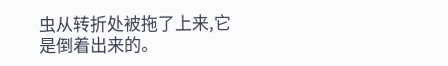虫从转折处被拖了上来,它是倒着出来的。